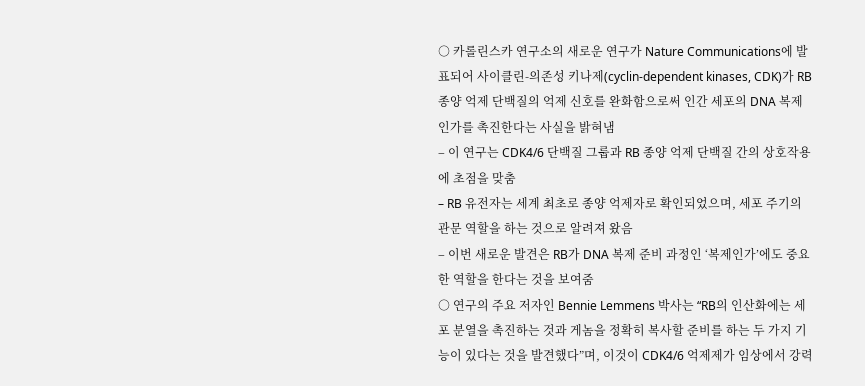○ 카롤린스카 연구소의 새로운 연구가 Nature Communications에 발표되어 사이클린-의존성 키나제(cyclin-dependent kinases, CDK)가 RB 종양 억제 단백질의 억제 신호를 완화함으로써 인간 세포의 DNA 복제 인가를 촉진한다는 사실을 밝혀냄
– 이 연구는 CDK4/6 단백질 그룹과 RB 종양 억제 단백질 간의 상호작용에 초점을 맞춤
– RB 유전자는 세계 최초로 종양 억제자로 확인되었으며, 세포 주기의 관문 역할을 하는 것으로 알려져 왔음
– 이번 새로운 발견은 RB가 DNA 복제 준비 과정인 ‘복제인가’에도 중요한 역할을 한다는 것을 보여줌
○ 연구의 주요 저자인 Bennie Lemmens 박사는 “RB의 인산화에는 세포 분열을 촉진하는 것과 게놈을 정확히 복사할 준비를 하는 두 가지 기능이 있다는 것을 발견했다”며, 이것이 CDK4/6 억제제가 임상에서 강력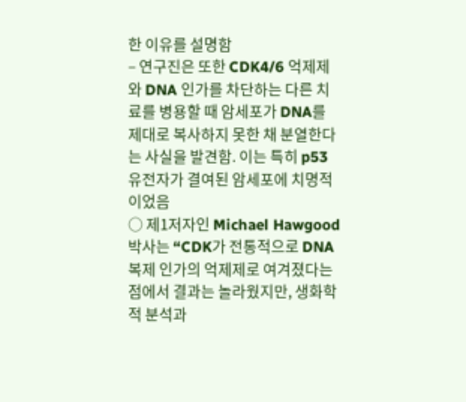한 이유를 설명함
– 연구진은 또한 CDK4/6 억제제와 DNA 인가를 차단하는 다른 치료를 병용할 때 암세포가 DNA를 제대로 복사하지 못한 채 분열한다는 사실을 발견함. 이는 특히 p53 유전자가 결여된 암세포에 치명적이었음
○ 제1저자인 Michael Hawgood 박사는 “CDK가 전통적으로 DNA 복제 인가의 억제제로 여겨졌다는 점에서 결과는 놀라웠지만, 생화학적 분석과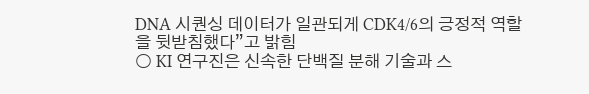DNA 시퀀싱 데이터가 일관되게 CDK4/6의 긍정적 역할을 뒷받침했다”고 밝힘
○ KI 연구진은 신속한 단백질 분해 기술과 스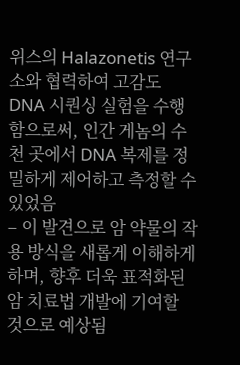위스의 Halazonetis 연구소와 협력하여 고감도 DNA 시퀀싱 실험을 수행함으로써, 인간 게놈의 수천 곳에서 DNA 복제를 정밀하게 제어하고 측정할 수 있었음
– 이 발견으로 암 약물의 작용 방식을 새롭게 이해하게 하며, 향후 더욱 표적화된 암 치료법 개발에 기여할 것으로 예상됨